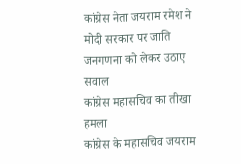कांग्रेस नेता जयराम रमेश ने मोदी सरकार पर जाति जनगणना को लेकर उठाए सवाल
कांग्रेस महासचिव का तीखा हमला
कांग्रेस के महासचिव जयराम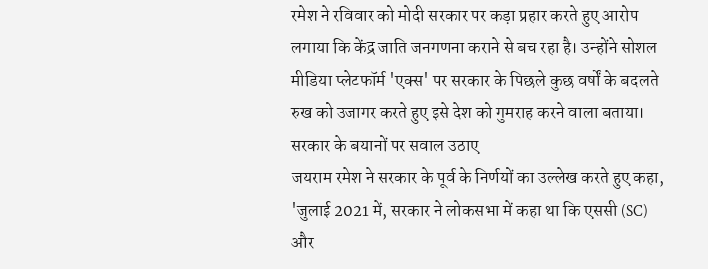रमेश ने रविवार को मोदी सरकार पर कड़ा प्रहार करते हुए आरोप लगाया कि केंद्र जाति जनगणना कराने से बच रहा है। उन्होंने सोशल मीडिया प्लेटफॉर्म 'एक्स' पर सरकार के पिछले कुछ वर्षों के बदलते रुख को उजागर करते हुए इसे देश को गुमराह करने वाला बताया।
सरकार के बयानों पर सवाल उठाए
जयराम रमेश ने सरकार के पूर्व के निर्णयों का उल्लेख करते हुए कहा, 'जुलाई 2021 में, सरकार ने लोकसभा में कहा था कि एससी (SC) और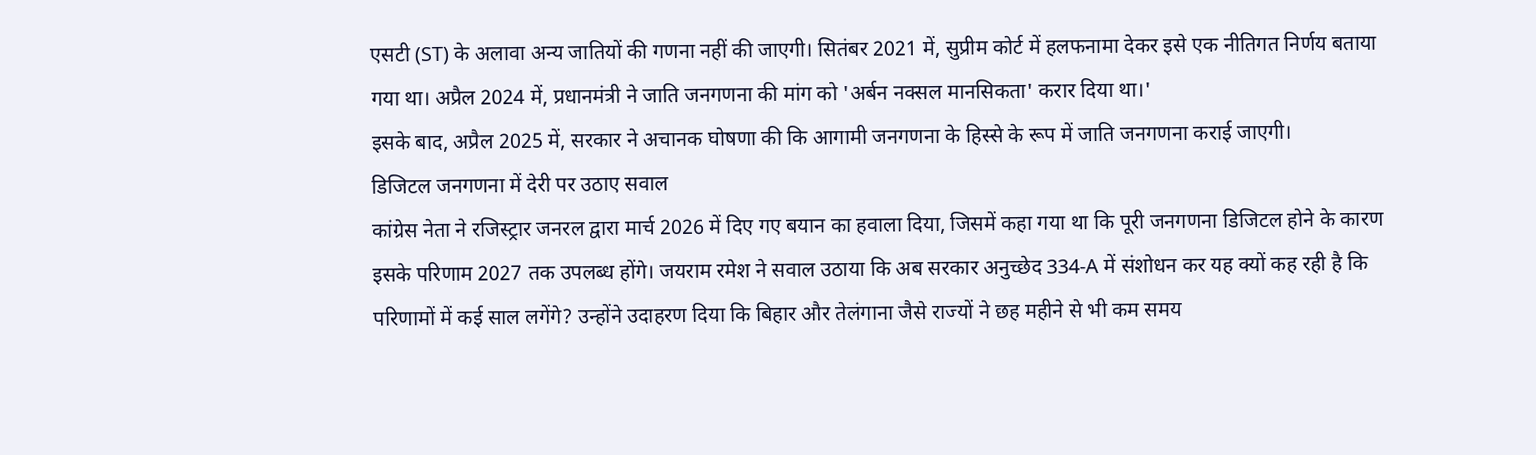एसटी (ST) के अलावा अन्य जातियों की गणना नहीं की जाएगी। सितंबर 2021 में, सुप्रीम कोर्ट में हलफनामा देकर इसे एक नीतिगत निर्णय बताया गया था। अप्रैल 2024 में, प्रधानमंत्री ने जाति जनगणना की मांग को 'अर्बन नक्सल मानसिकता' करार दिया था।'
इसके बाद, अप्रैल 2025 में, सरकार ने अचानक घोषणा की कि आगामी जनगणना के हिस्से के रूप में जाति जनगणना कराई जाएगी।
डिजिटल जनगणना में देरी पर उठाए सवाल
कांग्रेस नेता ने रजिस्ट्रार जनरल द्वारा मार्च 2026 में दिए गए बयान का हवाला दिया, जिसमें कहा गया था कि पूरी जनगणना डिजिटल होने के कारण इसके परिणाम 2027 तक उपलब्ध होंगे। जयराम रमेश ने सवाल उठाया कि अब सरकार अनुच्छेद 334-A में संशोधन कर यह क्यों कह रही है कि परिणामों में कई साल लगेंगे? उन्होंने उदाहरण दिया कि बिहार और तेलंगाना जैसे राज्यों ने छह महीने से भी कम समय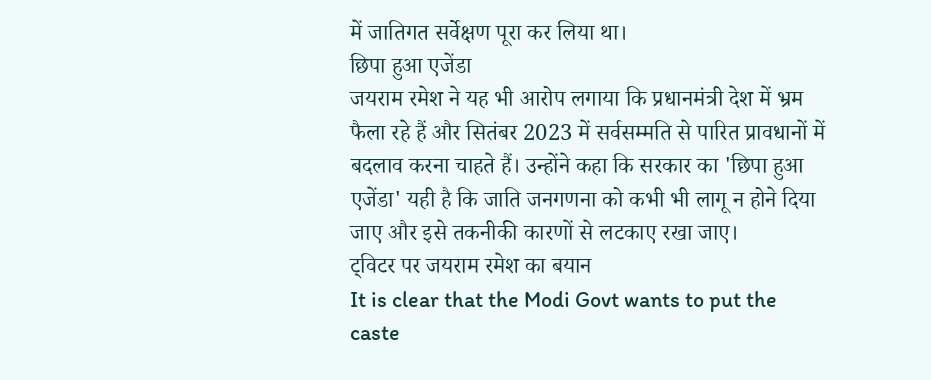में जातिगत सर्वेक्षण पूरा कर लिया था।
छिपा हुआ एजेंडा
जयराम रमेश ने यह भी आरोप लगाया कि प्रधानमंत्री देश में भ्रम फैला रहे हैं और सितंबर 2023 में सर्वसम्मति से पारित प्रावधानों में बदलाव करना चाहते हैं। उन्होंने कहा कि सरकार का 'छिपा हुआ एजेंडा' यही है कि जाति जनगणना को कभी भी लागू न होने दिया जाए और इसे तकनीकी कारणों से लटकाए रखा जाए।
ट्विटर पर जयराम रमेश का बयान
It is clear that the Modi Govt wants to put the caste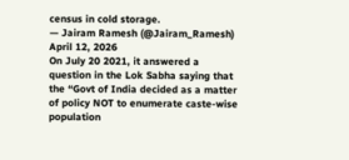census in cold storage.
— Jairam Ramesh (@Jairam_Ramesh) April 12, 2026
On July 20 2021, it answered a question in the Lok Sabha saying that the “Govt of India decided as a matter of policy NOT to enumerate caste-wise population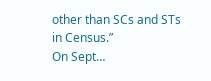other than SCs and STs in Census.”
On Sept…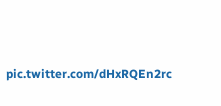pic.twitter.com/dHxRQEn2rc